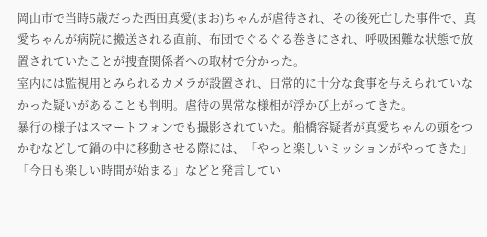岡山市で当時5歳だった西田真愛(まお)ちゃんが虐待され、その後死亡した事件で、真愛ちゃんが病院に搬送される直前、布団でぐるぐる巻きにされ、呼吸困難な状態で放置されていたことが捜査関係者への取材で分かった。
室内には監視用とみられるカメラが設置され、日常的に十分な食事を与えられていなかった疑いがあることも判明。虐待の異常な様相が浮かび上がってきた。
暴行の様子はスマートフォンでも撮影されていた。船橋容疑者が真愛ちゃんの頭をつかむなどして鍋の中に移動させる際には、「やっと楽しいミッションがやってきた」「今日も楽しい時間が始まる」などと発言してい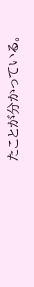たことが分かっている。